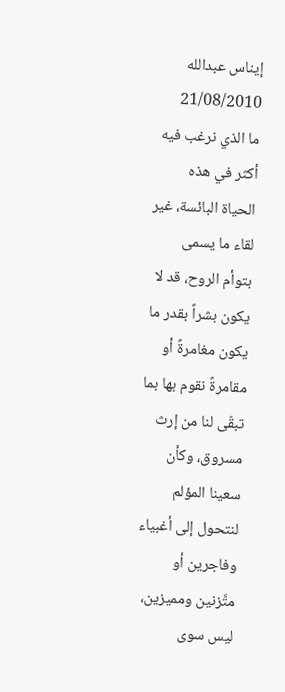إيناس عبدالله
21/08/2010
ما الذي نرغب فيه أكثر في هذه الحياة البائسة، غير لقاء ما يسمى بتوأم الروح، قد لا يكون بشراً بقدر ما يكون مغامرةً أو مقامرةً نقوم بها بما تبقّى لنا من إرث مسروق، وكأن سعينا المؤلم لنتحول إلى أغبياء وفاجرين أو متَّزنين ومميزين، ليس سوى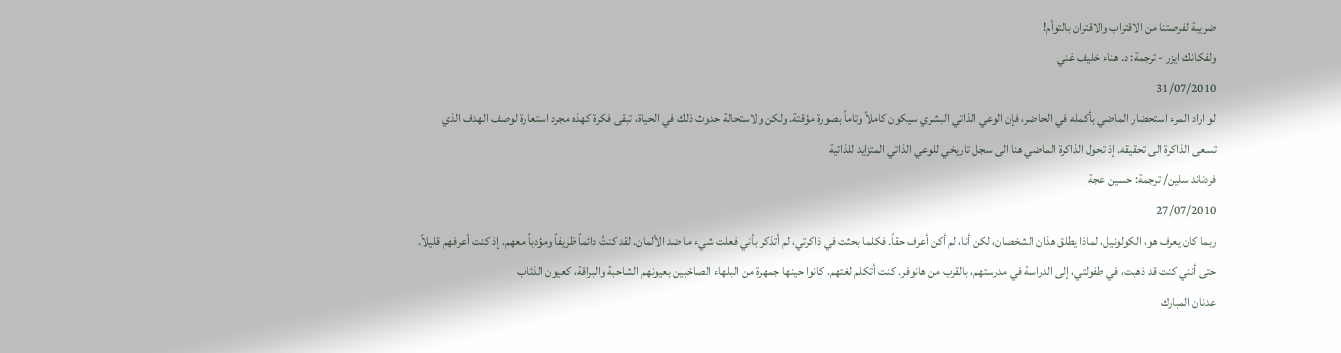ضريبة لفرصتنا من الاقتراب والاقتران بالتوأم!
ولفكانك ايزر - ترجمة: د. هناء خليف غني
31/07/2010
لو اراد المرء استحضار الماضي بأكمله في الحاضر، فإن الوعي الذاتي البشري سيكون كاملاً وتاماً بصورة مؤقتة. ولكن ولاستحالة حدوث ذلك في الحياة، تبقى فكرة كهذه مجرد استعارة لوصف الهدف الذي تسعى الذاكرة الى تحقيقه. إذ تحول الذاكرة الماضي هنا الى سجل تاريخي للوعي الذاتي المتزايد للذاتية
فردناند سلين/ ترجمة: حسين عجة
27/07/2010
ربما كان يعرف هو، الكولونيل، لماذا يطلق هذان الشخصان، لكن أنا، لم أكن أعرف حقاً. فكلما بحثت في ذاكرتي، لم أتذكر بأني فعلت شيء ما ضد الألمان. لقد كنتُ دائماً ظريفاً ومؤدباً معهم. إذ كنت أعرفهم قليلاً. حتى أنني كنت قد ذهبت، في طفولتي، إلى الدراسة في مدرستهم، بالقرب من هانوفر. كنت أتكلم لغتهم. كانوا حينها جمهرة من البلهاء الصاخبين بعيونهم الشاحبة والبراقة، كعيون الذئاب
عدنان المبارك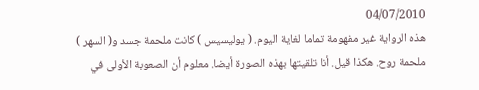04/07/2010
هذه الرواية غير مفهومة تماما لغاية اليوم. ( يوليسيس ) كانت ملحمة جسد و( السهر ) ملحمة روح. هكذا قيل. أنا تلقيتها بهذه الصورة أيضا. معلوم أن الصعوبة الأولى في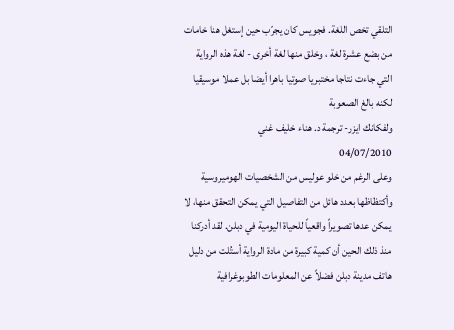التلقي تخص اللغة. فجويس كان يجرّب حين إستغل هنا خامات من بضع عشرة لغة ، وخلق منها لغة أخرى - لغة هذه الرواية التي جاءت نتاجا مختبريا صوتيا باهرا أيضا بل عملا موسيقيا لكنه بالغ الصعوبة
ولفكانك ايزر- ترجمة د. هناء خليف غني
04/07/2010
وعلى الرغم من خلو عوليس من الشخصيات الهوميروسية وأكتظاظها بعدد هائل من التفاصيل التي يمكن التحقق منها، لا يمكن عدها تصويراً واقعياً للحياة اليومية في دبلن. لقد أدركنا منذ ذلك الحين أن كمية كبيرة من مادة الرواية أستُلت من دليل هاتف مدينة دبلن فضلاً عن المعلومات الطوبوغرافية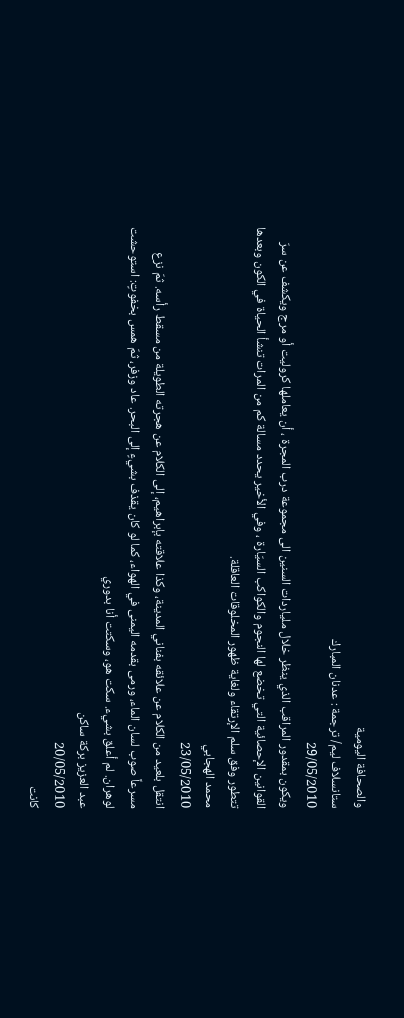والصحافة اليومية
ستانسلاف ليم/ ترجمة : عدنان المبارك
29/05/2010
ويكون بمقدور المراقب الذي ينظر خلال ملياردات السنين الى مجموعة درب المجرة ، أن يعاملها كروليت أو مرج ويكشف عن سرّ القوانين الإحصائية التي تخضع لها النجوم والكواكب السيّارة ، وفي الأخير يحدد مسالة كم من المرات تنشأ الحياة في الكون وبعدها تتطور وفق سلم الإرتقاء ولغاية ظهور المخلوقات العاقلة.
محمد الهجابي
23/05/2010
انتقل بلعيد من الكلام عن علائقه بفناني المدينة، وكذا علاقته بإبراهيم، إلى الكلام عن هجرته الطويلة من مسقط رأسه. ثمّ نزع مسرعاً صوب لسان الماء، ورمى بقدمه اليمنى في الهواء، كما لو كان يقذف بشيءٍ إلى البحر. عاد وزفر، ثمّ همس بخفوتٍ: استوحشت لوهران. لم أعلق بشيء. سكت هو، وسكتت أنا بدوري
عبد العزيز بركة ساكن
20/05/2010
كانت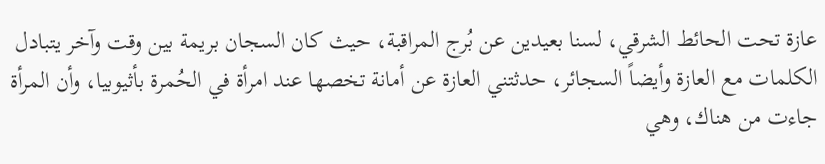عازة تحت الحائط الشرقي، لسنا بعيدين عن بُرج المراقبة، حيث كان السجان بريمة بين وقت وآخر يتبادل الكلمات مع العازة وأيضاً السجائر، حدثتني العازة عن أمانة تخصها عند امرأة في الحُمرة بأثيوبيا، وأن المرأة جاءت من هناك، وهي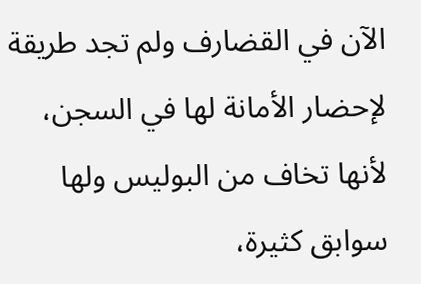الآن في القضارف ولم تجد طريقة لإحضار الأمانة لها في السجن، لأنها تخاف من البوليس ولها سوابق كثيرة،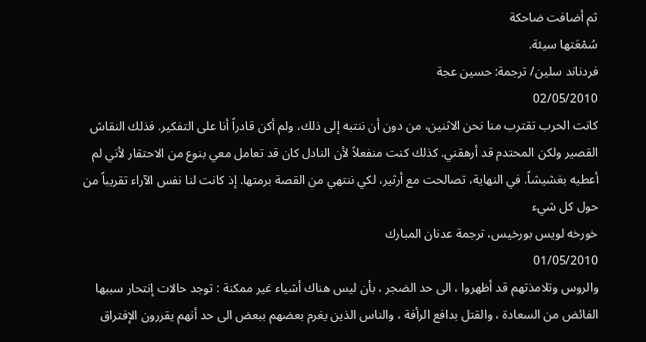ثم أضافت ضاحكة
سُمْعَتها سيئة.
فردناند سلين/ ترجمة: حسين عجة
02/05/2010
كانت الحرب تقترب منا نحن الاثنين، من دون أن ننتبه إلى ذلك، ولم أكن قادراً أنا على التفكير. فذلك النقاش القصير ولكن المحتدم قد أرهقني. كذلك كنت منفعلاً لأن النادل كان قد تعامل معي بنوع من الاحتقار لأني لم أعطيه بغشيشاً. في النهاية، تصالحت مع أرثير، لكي ننتهي من القصة برمتها. إذ كانت لنا نفس الآراء تقريباً من حول كل شيء
خورخه لويس بورخيس، ترجمة عدنان المبارك
01/05/2010
والروس وتلامذتهم قد أظهروا ، الى حد الضجر ، بأن ليس هناك أشياء غير ممكنة : توجد حالات إنتحار سببها الفائض من السعادة ، والقتل بدافع الرأفة ، والناس الذين يغرم بعضهم ببعض الى حد أنهم يقررون الإفتراق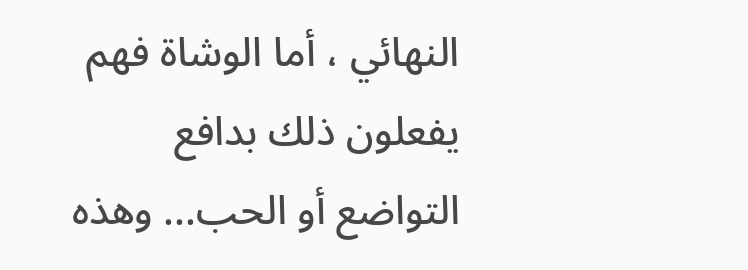النهائي ، أما الوشاة فهم يفعلون ذلك بدافع التواضع أو الحب... وهذه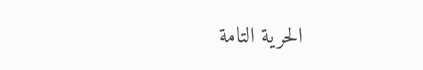الحرية التامة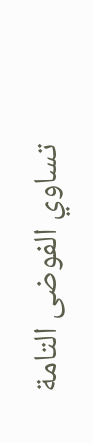تساوي الفوضى التامة